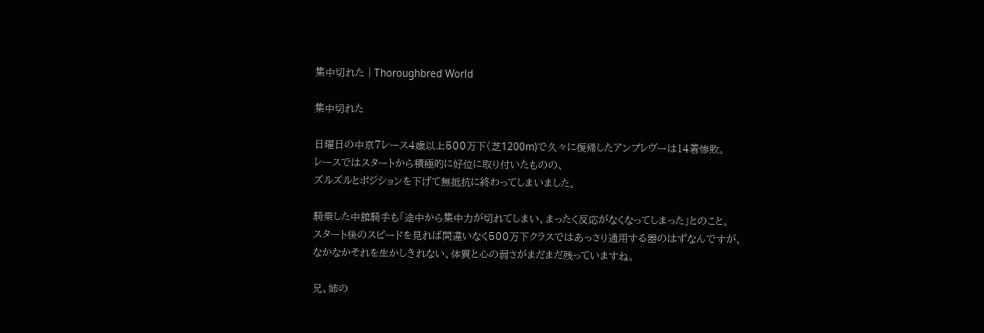集中切れた | Thoroughbred World

集中切れた

日曜日の中京7レース4歳以上500万下(芝1200m)で久々に復帰したアンプレヴーは14着惨敗。
レースではスタートから積極的に好位に取り付いたものの、
ズルズルとポジションを下げて無抵抗に終わってしまいました。

騎乗した中舘騎手も「途中から集中力が切れてしまい、まったく反応がなくなってしまった」とのこと。
スタート後のスピードを見れば間違いなく500万下クラスではあっさり通用する器のはずなんですが、
なかなかそれを生かしきれない、体質と心の弱さがまだまだ残っていますね。

兄、姉の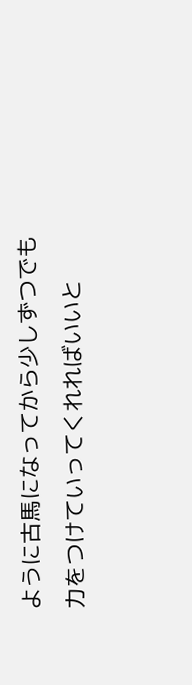ように古馬になってから少しずつでも力をつけていってくれればいいと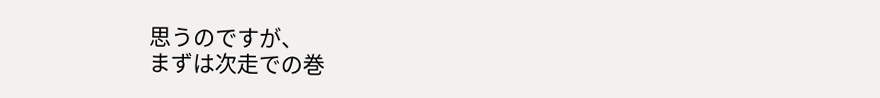思うのですが、
まずは次走での巻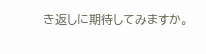き返しに期待してみますか。